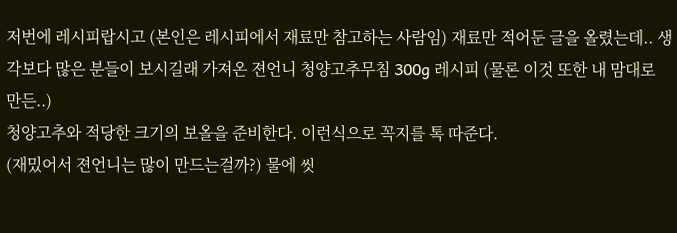저번에 레시피랍시고 (본인은 레시피에서 재료만 참고하는 사람임) 재료만 적어둔 글을 올렸는데.. 생각보다 많은 분들이 보시길래 가져온 젼언니 청양고추무침 300g 레시피 (물론 이것 또한 내 맘대로 만든..)
청양고추와 적당한 크기의 보올을 준비한다. 이런식으로 꼭지를 톡 따준다.
(재밌어서 젼언니는 많이 만드는걸까?) 물에 씻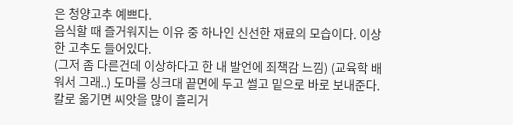은 청양고추 예쁘다.
음식할 때 즐거워지는 이유 중 하나인 신선한 재료의 모습이다. 이상한 고추도 들어있다.
(그저 좀 다른건데 이상하다고 한 내 발언에 죄책감 느낌) (교육학 배워서 그래..) 도마를 싱크대 끝면에 두고 썰고 밑으로 바로 보내준다.
칼로 옮기면 씨앗을 많이 흘리거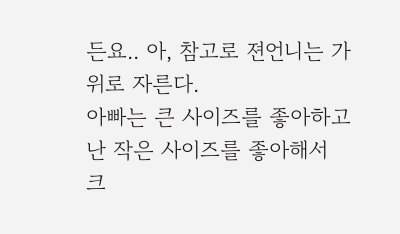든요.. 아, 참고로 젼언니는 가위로 자른다.
아빠는 큰 사이즈를 좋아하고 난 작은 사이즈를 좋아해서 크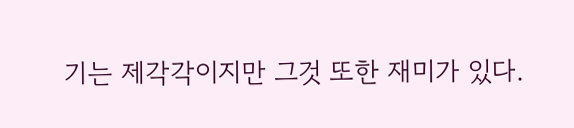기는 제각각이지만 그것 또한 재미가 있다.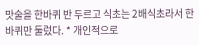맛술을 한바퀴 반 두르고 식초는 2배식초라서 한바퀴만 둘렀다. * 개인적으로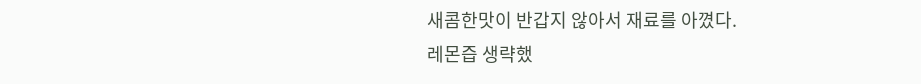새콤한맛이 반갑지 않아서 재료를 아꼈다.
레몬즙 생략했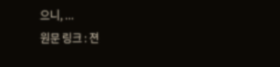으니, ...
원문 링크 : 젼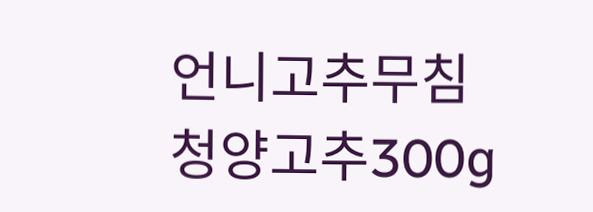언니고추무침 청양고추300g